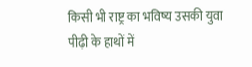किसी भी राष्ट्र का भविष्य उसकी युवा पीढ़ी के हाथों में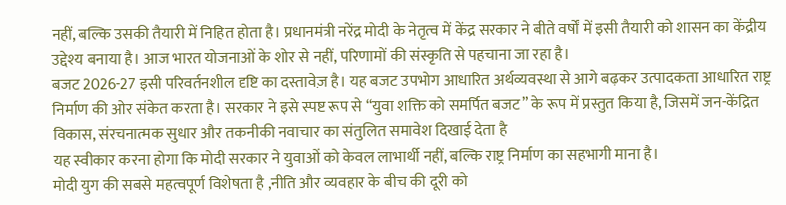नहीं, बल्कि उसकी तैयारी में निहित होता है। प्रधानमंत्री नरेंद्र मोदी के नेतृत्व में केंद्र सरकार ने बीते वर्षों में इसी तैयारी को शासन का केंद्रीय उद्देश्य बनाया है। आज भारत योजनाओं के शोर से नहीं, परिणामों की संस्कृति से पहचाना जा रहा है।
बजट 2026-27 इसी परिवर्तनशील दृष्टि का दस्तावेज़ है। यह बजट उपभोग आधारित अर्थव्यवस्था से आगे बढ़कर उत्पादकता आधारित राष्ट्र निर्माण की ओर संकेत करता है। सरकार ने इसे स्पष्ट रूप से “युवा शक्ति को समर्पित बजट” के रूप में प्रस्तुत किया है, जिसमें जन-केंद्रित विकास, संरचनात्मक सुधार और तकनीकी नवाचार का संतुलित समावेश दिखाई देता है
यह स्वीकार करना होगा कि मोदी सरकार ने युवाओं को केवल लाभार्थी नहीं, बल्कि राष्ट्र निर्माण का सहभागी माना है।
मोदी युग की सबसे महत्वपूर्ण विशेषता है ,नीति और व्यवहार के बीच की दूरी को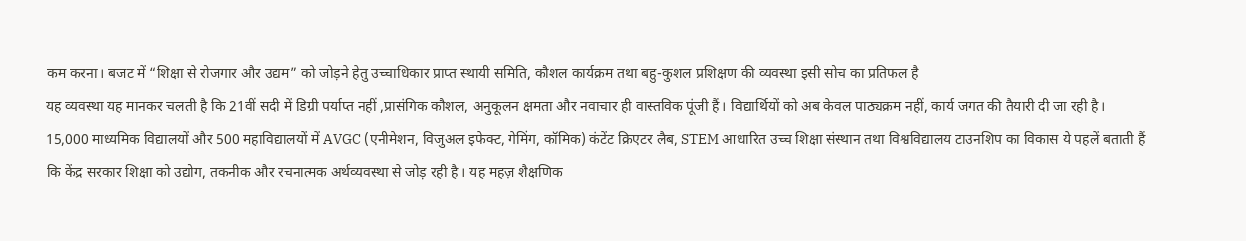कम करना। बजट में “शिक्षा से रोजगार और उद्यम” को जोड़ने हेतु उच्चाधिकार प्राप्त स्थायी समिति, कौशल कार्यक्रम तथा बहु-कुशल प्रशिक्षण की व्यवस्था इसी सोच का प्रतिफल है
यह व्यवस्था यह मानकर चलती है कि 21वीं सदी में डिग्री पर्याप्त नहीं ,प्रासंगिक कौशल, अनुकूलन क्षमता और नवाचार ही वास्तविक पूंजी हैं। विद्यार्थियों को अब केवल पाठ्यक्रम नहीं, कार्य जगत की तैयारी दी जा रही है।
15,000 माध्यमिक विद्यालयों और 500 महाविद्यालयों में AVGC (एनीमेशन, विजुअल इफेक्ट, गेमिंग, कॉमिक) कंटेंट क्रिएटर लैब, STEM आधारित उच्च शिक्षा संस्थान तथा विश्वविद्यालय टाउनशिप का विकास ये पहलें बताती हैं कि केंद्र सरकार शिक्षा को उद्योग, तकनीक और रचनात्मक अर्थव्यवस्था से जोड़ रही है। यह महज़ शैक्षणिक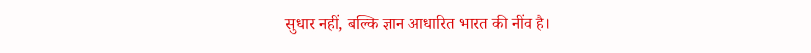सुधार नहीं, बल्कि ज्ञान आधारित भारत की नींव है।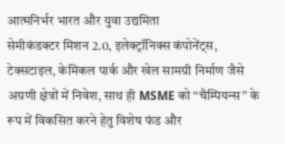आत्मनिर्भर भारत और युवा उद्यमिता
सेमीकंडक्टर मिशन 2.0, इलेक्ट्रॉनिक्स कंपोनेंट्स, टेक्सटाइल, केमिकल पार्क और खेल सामग्री निर्माण जैसे अग्रणी क्षेत्रों में निवेश, साथ ही MSME को “चैम्पियन्स” के रूप में विकसित करने हेतु विशेष फंड और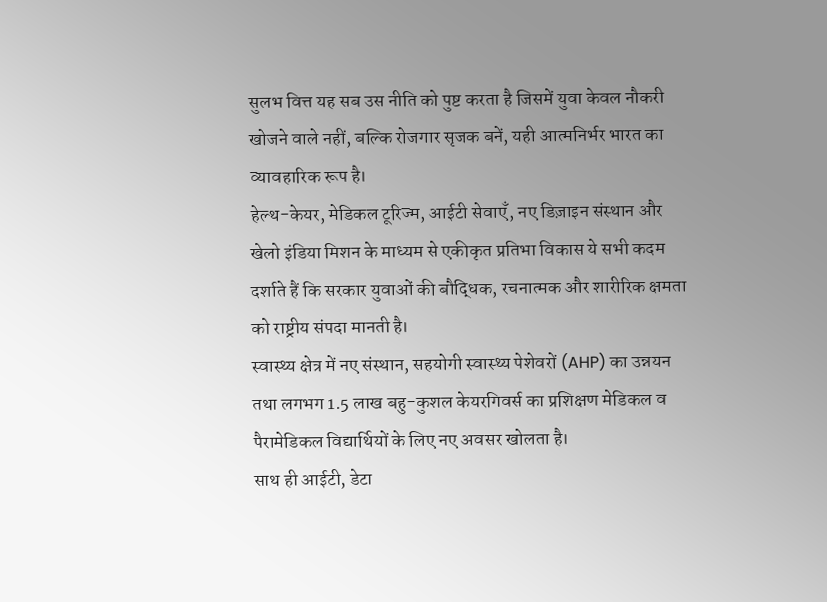सुलभ वित्त यह सब उस नीति को पुष्ट करता है जिसमें युवा केवल नौकरी खोजने वाले नहीं, बल्कि रोजगार सृजक बनें, यही आत्मनिर्भर भारत का व्यावहारिक रूप है।
हेल्थ-केयर, मेडिकल टूरिज्म, आईटी सेवाएँ, नए डिज़ाइन संस्थान और खेलो इंडिया मिशन के माध्यम से एकीकृत प्रतिभा विकास ये सभी कदम दर्शाते हैं कि सरकार युवाओं की बौद्धिक, रचनात्मक और शारीरिक क्षमता को राष्ट्रीय संपदा मानती है।
स्वास्थ्य क्षेत्र में नए संस्थान, सहयोगी स्वास्थ्य पेशेवरों (AHP) का उन्नयन तथा लगभग 1.5 लाख बहु-कुशल केयरगिवर्स का प्रशिक्षण मेडिकल व पैरामेडिकल विद्यार्थियों के लिए नए अवसर खोलता है।
साथ ही आईटी, डेटा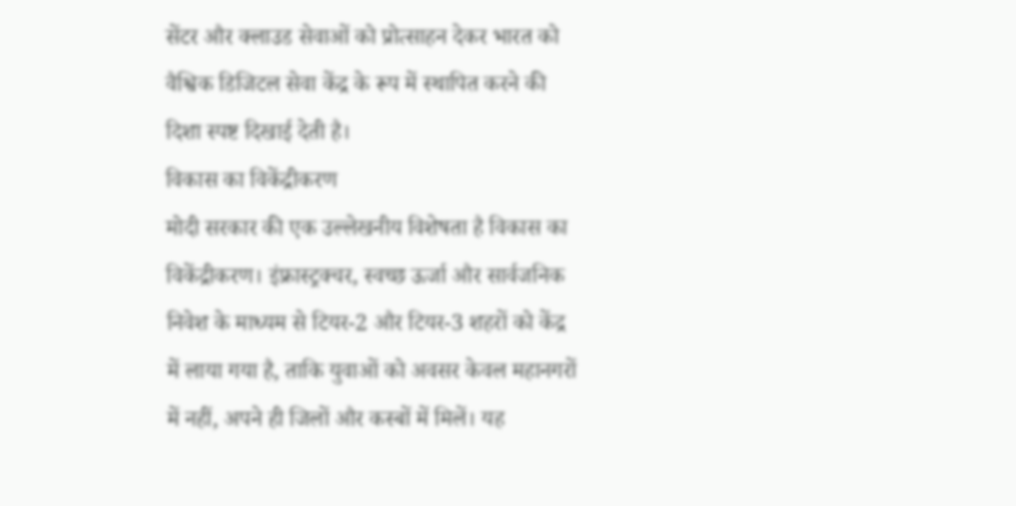सेंटर और क्लाउड सेवाओं को प्रोत्साहन देकर भारत को वैश्विक डिजिटल सेवा केंद्र के रूप में स्थापित करने की दिशा स्पष्ट दिखाई देती है।
विकास का विकेंद्रीकरण
मोदी सरकार की एक उल्लेखनीय विशेषता है विकास का विकेंद्रीकरण। इंफ्रास्ट्रक्चर, स्वच्छ ऊर्जा और सार्वजनिक निवेश के माध्यम से टियर-2 और टियर-3 शहरों को केंद्र में लाया गया है, ताकि युवाओं को अवसर केवल महानगरों में नहीं, अपने ही जिलों और कस्बों में मिलें। यह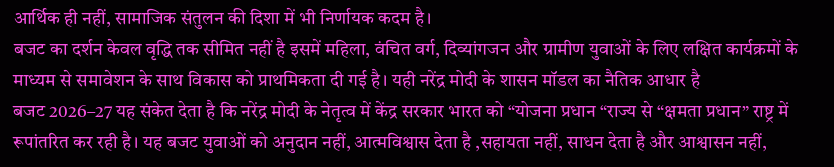आर्थिक ही नहीं, सामाजिक संतुलन की दिशा में भी निर्णायक कदम है।
बजट का दर्शन केवल वृद्धि तक सीमित नहीं है इसमें महिला, वंचित वर्ग, दिव्यांगजन और ग्रामीण युवाओं के लिए लक्षित कार्यक्रमों के माध्यम से समावेशन के साथ विकास को प्राथमिकता दी गई है। यही नरेंद्र मोदी के शासन मॉडल का नैतिक आधार है
बजट 2026–27 यह संकेत देता है कि नरेंद्र मोदी के नेतृत्व में केंद्र सरकार भारत को “योजना प्रधान “राज्य से “क्षमता प्रधान” राष्ट्र में रूपांतरित कर रही है। यह बजट युवाओं को अनुदान नहीं, आत्मविश्वास देता है ,सहायता नहीं, साधन देता है और आश्वासन नहीं,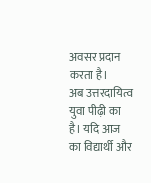अवसर प्रदान करता है।
अब उत्तरदायित्व युवा पीढ़ी का है। यदि आज का विद्यार्थी और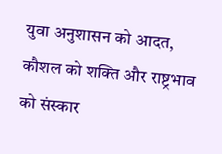युवा अनुशासन को आदत, कौशल को शक्ति और राष्ट्रभाव को संस्कार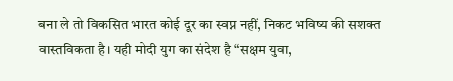बना ले तो विकसित भारत कोई दूर का स्वप्न नहीं, निकट भविष्य की सशक्त वास्तविकता है। यही मोदी युग का संदेश है “सक्षम युवा,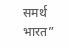समर्थ भारत”